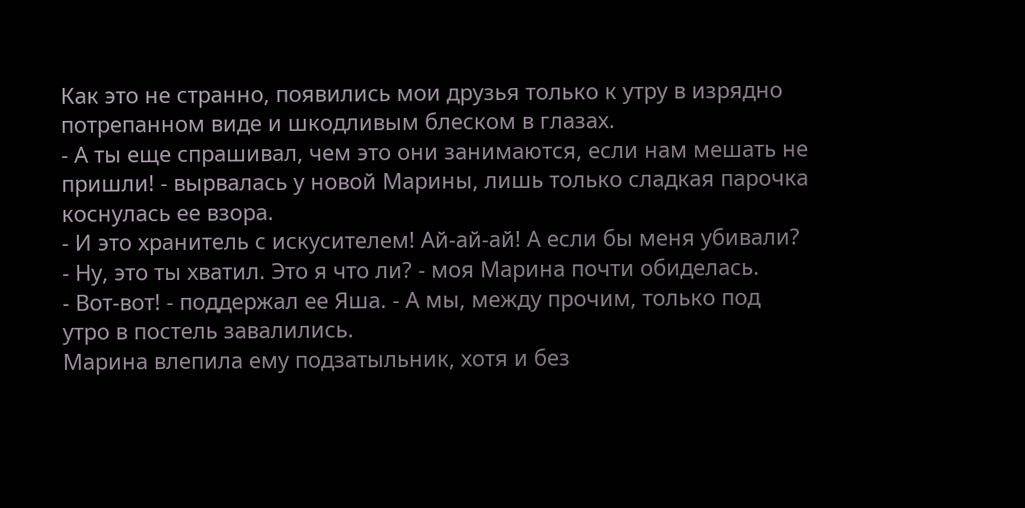Как это не странно, появились мои друзья только к утру в изрядно потрепанном виде и шкодливым блеском в глазах.
- А ты еще спрашивал, чем это они занимаются, если нам мешать не пришли! - вырвалась у новой Марины, лишь только сладкая парочка коснулась ее взора.
- И это хранитель с искусителем! Ай-ай-ай! А если бы меня убивали?
- Ну, это ты хватил. Это я что ли? - моя Марина почти обиделась.
- Вот-вот! - поддержал ее Яша. - А мы, между прочим, только под утро в постель завалились.
Марина влепила ему подзатыльник, хотя и без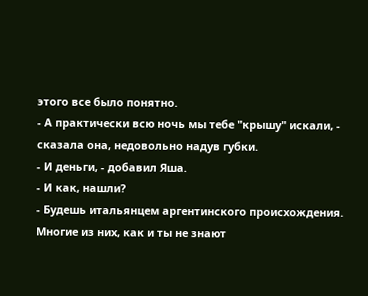этого все было понятно.
- А практически всю ночь мы тебе "крышу" искали, - сказала она, недовольно надув губки.
- И деньги, - добавил Яша.
- И как, нашли?
- Будешь итальянцем аргентинского происхождения. Многие из них, как и ты не знают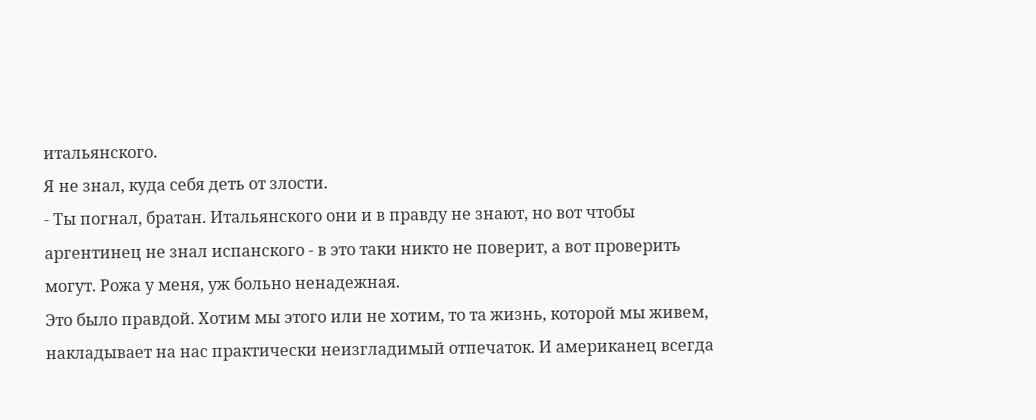итальянского.
Я не знал, куда себя деть от злости.
- Ты погнал, братан. Итальянского они и в правду не знают, но вот чтобы аргентинец не знал испанского - в это таки никто не поверит, а вот проверить могут. Рожа у меня, уж больно ненадежная.
Это было правдой. Хотим мы этого или не хотим, то та жизнь, которой мы живем, накладывает на нас практически неизгладимый отпечаток. И американец всегда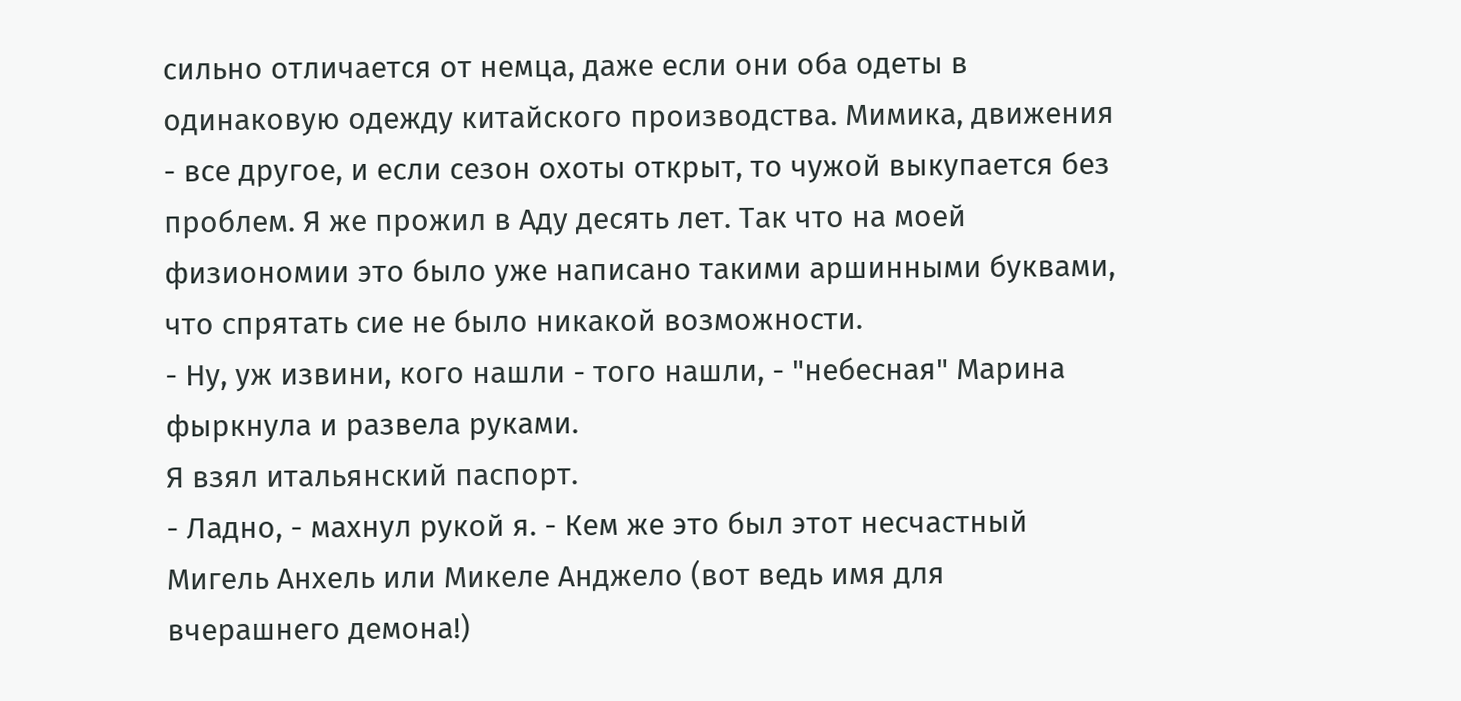сильно отличается от немца, даже если они оба одеты в одинаковую одежду китайского производства. Мимика, движения - все другое, и если сезон охоты открыт, то чужой выкупается без проблем. Я же прожил в Аду десять лет. Так что на моей физиономии это было уже написано такими аршинными буквами, что спрятать сие не было никакой возможности.
- Ну, уж извини, кого нашли - того нашли, - "небесная" Марина фыркнула и развела руками.
Я взял итальянский паспорт.
- Ладно, - махнул рукой я. - Кем же это был этот несчастный Мигель Анхель или Микеле Анджело (вот ведь имя для вчерашнего демона!)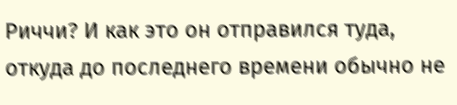Риччи? И как это он отправился туда, откуда до последнего времени обычно не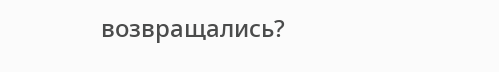возвращались?